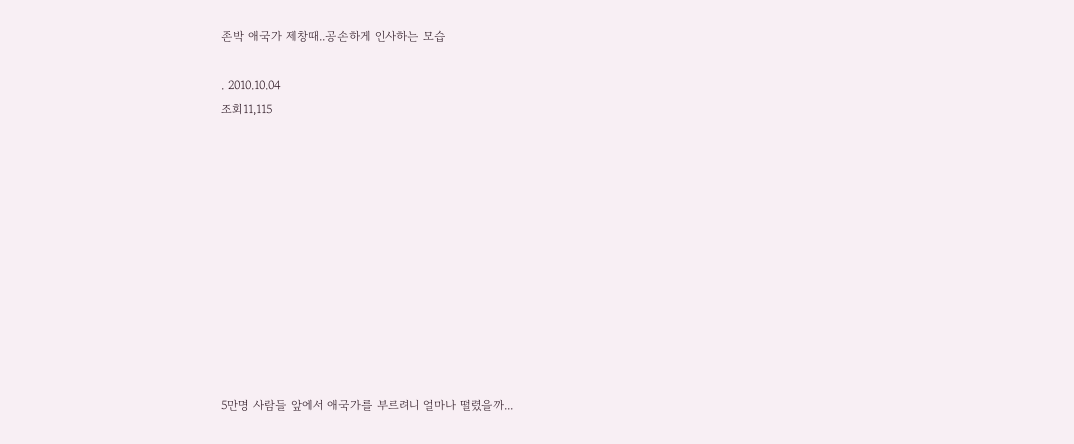존박 애국가 제창때..공손하게 인사하는 모습

. 2010.10.04
조회11,115











5만명 사람들 앞에서 애국가를 부르려니 얼마나 떨렸을까...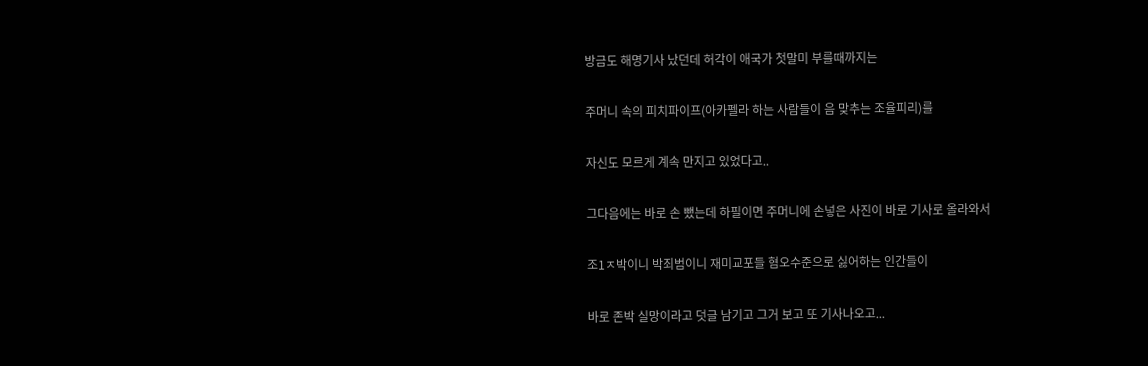방금도 해명기사 났던데 허각이 애국가 첫말미 부를때까지는

주머니 속의 피치파이프(아카펠라 하는 사람들이 음 맞추는 조율피리)를

자신도 모르게 계속 만지고 있었다고..

그다음에는 바로 손 뺐는데 하필이면 주머니에 손넣은 사진이 바로 기사로 올라와서

조1ㅈ박이니 박죄범이니 재미교포들 혐오수준으로 싫어하는 인간들이

바로 존박 실망이라고 덧글 남기고 그거 보고 또 기사나오고...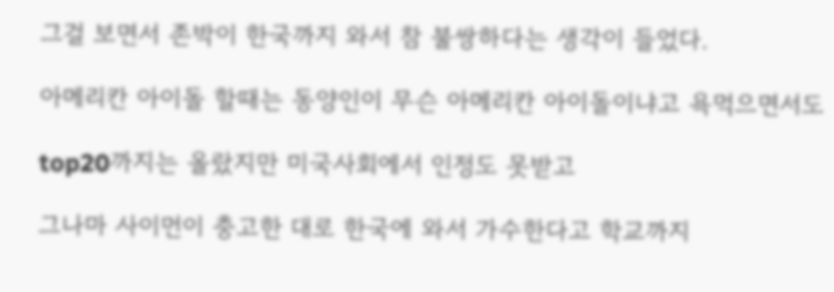그걸 보면서 존박이 한국까지 와서 참 불쌍하다는 생각이 들었다.

아메리칸 아이돌 할때는 동양인이 무슨 아메리칸 아이돌이냐고 욕먹으면서도

top20까지는 올랐지만 미국사회에서 인정도 못받고

그나마 사이먼이 충고한 대로 한국에 와서 가수한다고 학교까지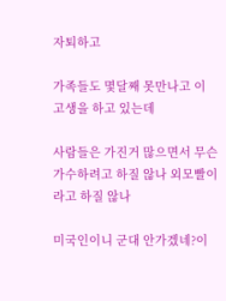자퇴하고

가족들도 몇달째 못만나고 이 고생을 하고 있는데

사람들은 가진거 많으면서 무슨 가수하려고 하질 않나 외모빨이라고 하질 않나

미국인이니 군대 안가겠네?이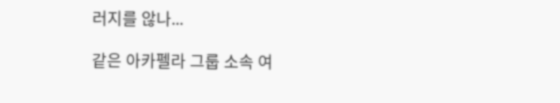러지를 않나...

같은 아카펠라 그룹 소속 여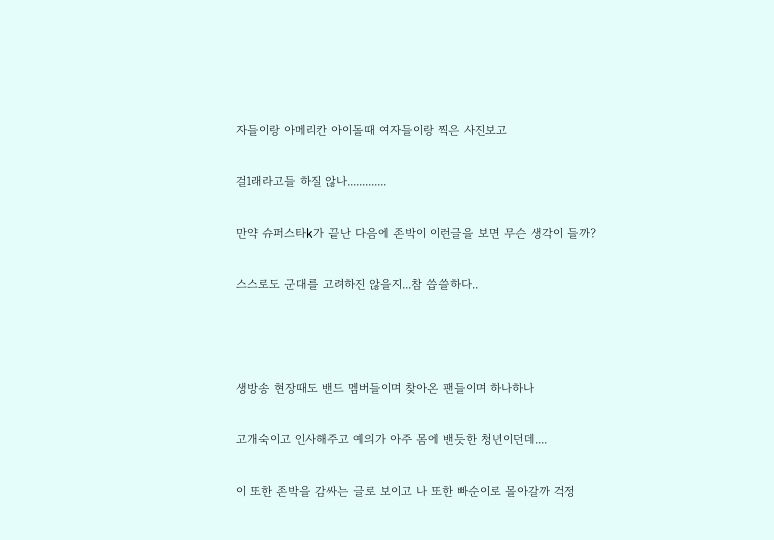자들이랑 아메리칸 아이돌때 여자들이랑 찍은 사진보고

걸1래라고들 하질 않나.............

만약 슈퍼스타k가 끝난 다음에 존박이 이런글을 보면 무슨 생각이 들까?

스스로도 군대를 고려하진 않을지...참 씁쓸하다..



생방송 현장때도 밴드 멤버들이며 찾아온 팬들이며 하나하나

고개숙이고 인사해주고 예의가 아주 몸에 밴듯한 청년이던데....

이 또한 존박을 감싸는 글로 보이고 나 또한 빠순이로 몰아갈까 걱정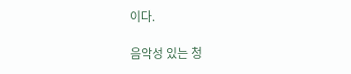이다.

음악성 있는 청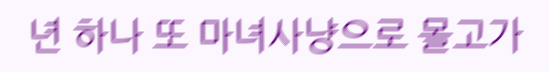년 하나 또 마녀사냥으로 몰고가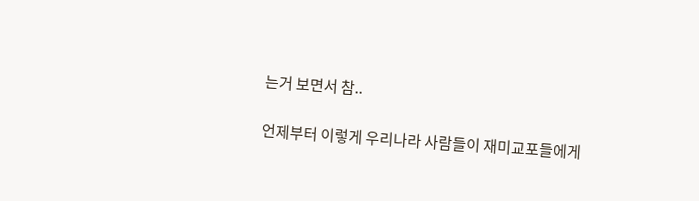는거 보면서 참..

언제부터 이렇게 우리나라 사람들이 재미교포들에게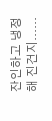잔인하고 냉정해 진건지......